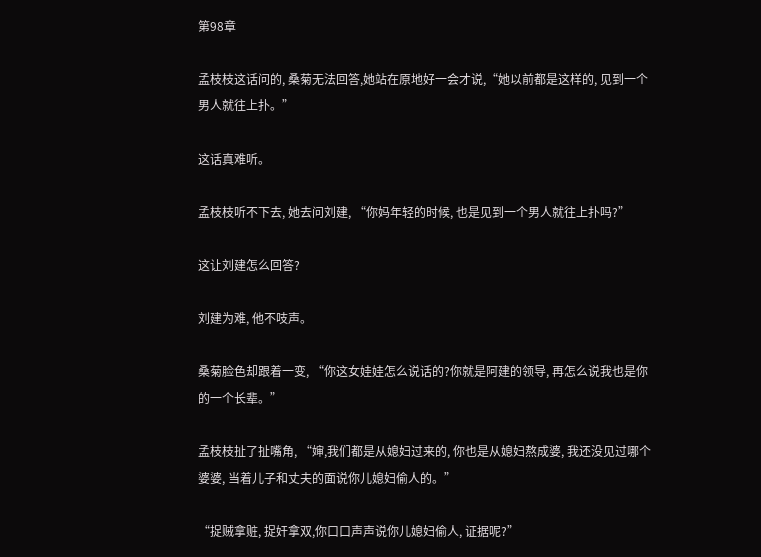第98章

孟枝枝这话问的, 桑菊无法回答,她站在原地好一会才说,“她以前都是这样的, 见到一个男人就往上扑。”

这话真难听。

孟枝枝听不下去, 她去问刘建, “你妈年轻的时候, 也是见到一个男人就往上扑吗?”

这让刘建怎么回答?

刘建为难, 他不吱声。

桑菊脸色却跟着一变, “你这女娃娃怎么说话的?你就是阿建的领导, 再怎么说我也是你的一个长辈。”

孟枝枝扯了扯嘴角, “婶,我们都是从媳妇过来的, 你也是从媳妇熬成婆, 我还没见过哪个婆婆, 当着儿子和丈夫的面说你儿媳妇偷人的。”

“捉贼拿赃, 捉奸拿双,你口口声声说你儿媳妇偷人, 证据呢?”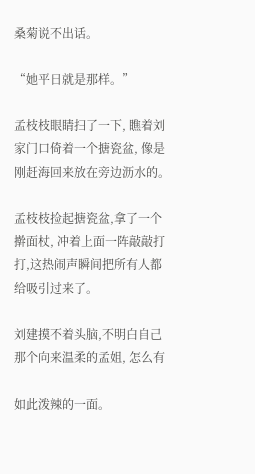桑菊说不出话。

“她平日就是那样。”

孟枝枝眼睛扫了一下, 瞧着刘家门口倚着一个搪瓷盆, 像是刚赶海回来放在旁边沥水的。

孟枝枝捡起搪瓷盆,拿了一个擀面杖, 冲着上面一阵敲敲打打,这热闹声瞬间把所有人都给吸引过来了。

刘建摸不着头脑,不明白自己那个向来温柔的孟姐, 怎么有

如此泼辣的一面。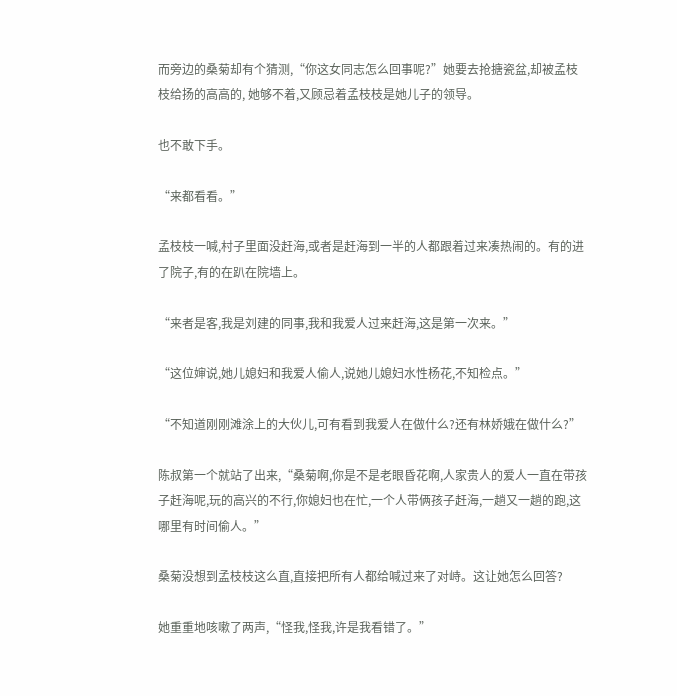而旁边的桑菊却有个猜测,“你这女同志怎么回事呢?”她要去抢搪瓷盆,却被孟枝枝给扬的高高的, 她够不着,又顾忌着孟枝枝是她儿子的领导。

也不敢下手。

“来都看看。”

孟枝枝一喊,村子里面没赶海,或者是赶海到一半的人都跟着过来凑热闹的。有的进了院子,有的在趴在院墙上。

“来者是客,我是刘建的同事,我和我爱人过来赶海,这是第一次来。”

“这位婶说,她儿媳妇和我爱人偷人,说她儿媳妇水性杨花,不知检点。”

“不知道刚刚滩涂上的大伙儿,可有看到我爱人在做什么?还有林娇娥在做什么?”

陈叔第一个就站了出来,“桑菊啊,你是不是老眼昏花啊,人家贵人的爱人一直在带孩子赶海呢,玩的高兴的不行,你媳妇也在忙,一个人带俩孩子赶海,一趟又一趟的跑,这哪里有时间偷人。”

桑菊没想到孟枝枝这么直,直接把所有人都给喊过来了对峙。这让她怎么回答?

她重重地咳嗽了两声,“怪我,怪我,许是我看错了。”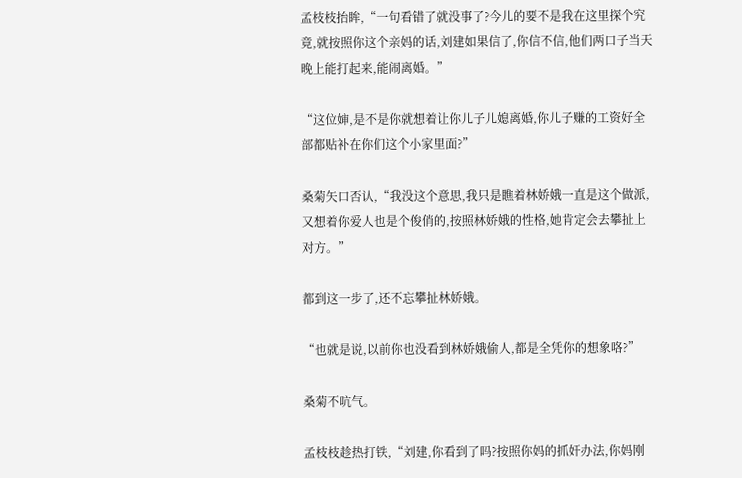孟枝枝抬眸,“一句看错了就没事了?今儿的要不是我在这里探个究竟,就按照你这个亲妈的话,刘建如果信了,你信不信,他们两口子当天晚上能打起来,能闹离婚。”

“这位婶,是不是你就想着让你儿子儿媳离婚,你儿子赚的工资好全部都贴补在你们这个小家里面?”

桑菊矢口否认,“我没这个意思,我只是瞧着林娇娥一直是这个做派,又想着你爱人也是个俊俏的,按照林娇娥的性格,她肯定会去攀扯上对方。”

都到这一步了,还不忘攀扯林娇娥。

“也就是说,以前你也没看到林娇娥偷人,都是全凭你的想象咯?”

桑菊不吭气。

孟枝枝趁热打铁,“刘建,你看到了吗?按照你妈的抓奸办法,你妈刚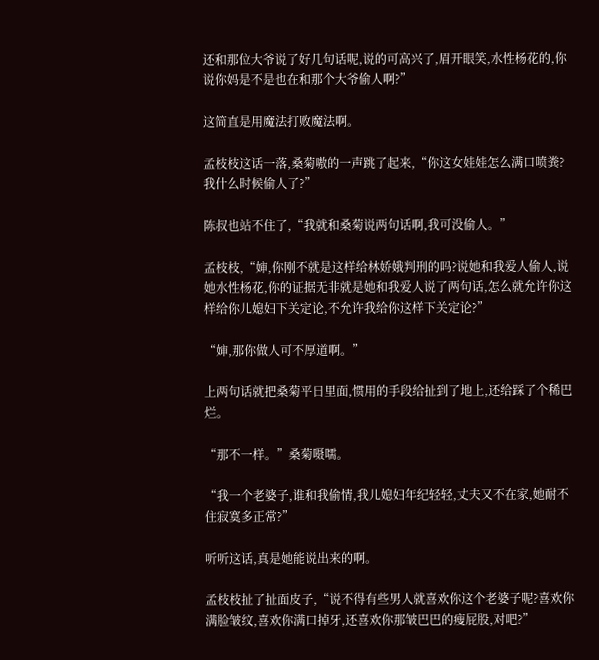还和那位大爷说了好几句话呢,说的可高兴了,眉开眼笑,水性杨花的,你说你妈是不是也在和那个大爷偷人啊?”

这简直是用魔法打败魔法啊。

孟枝枝这话一落,桑菊嗷的一声跳了起来,“你这女娃娃怎么满口喷粪?我什么时候偷人了?”

陈叔也站不住了,“我就和桑菊说两句话啊,我可没偷人。”

孟枝枝,“婶,你刚不就是这样给林娇娥判刑的吗?说她和我爱人偷人,说她水性杨花,你的证据无非就是她和我爱人说了两句话,怎么就允许你这样给你儿媳妇下关定论,不允许我给你这样下关定论?”

“婶,那你做人可不厚道啊。”

上两句话就把桑菊平日里面,惯用的手段给扯到了地上,还给踩了个稀巴烂。

“那不一样。”桑菊嗫嚅。

“我一个老婆子,谁和我偷情,我儿媳妇年纪轻轻,丈夫又不在家,她耐不住寂寞多正常?”

听听这话,真是她能说出来的啊。

孟枝枝扯了扯面皮子,“说不得有些男人就喜欢你这个老婆子呢?喜欢你满脸皱纹,喜欢你满口掉牙,还喜欢你那皱巴巴的瘦屁股,对吧?”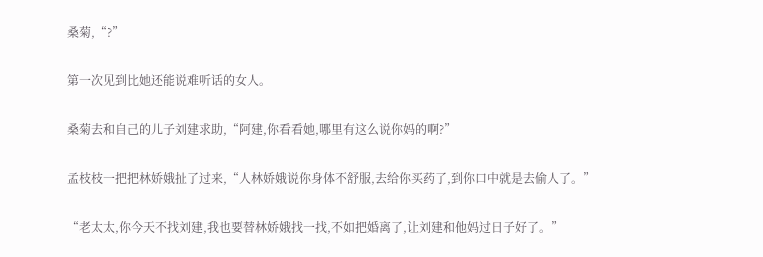桑菊,“?”

第一次见到比她还能说难听话的女人。

桑菊去和自己的儿子刘建求助,“阿建,你看看她,哪里有这么说你妈的啊?”

孟枝枝一把把林娇娥扯了过来,“人林娇娥说你身体不舒服,去给你买药了,到你口中就是去偷人了。”

“老太太,你今天不找刘建,我也要替林娇娥找一找,不如把婚离了,让刘建和他妈过日子好了。”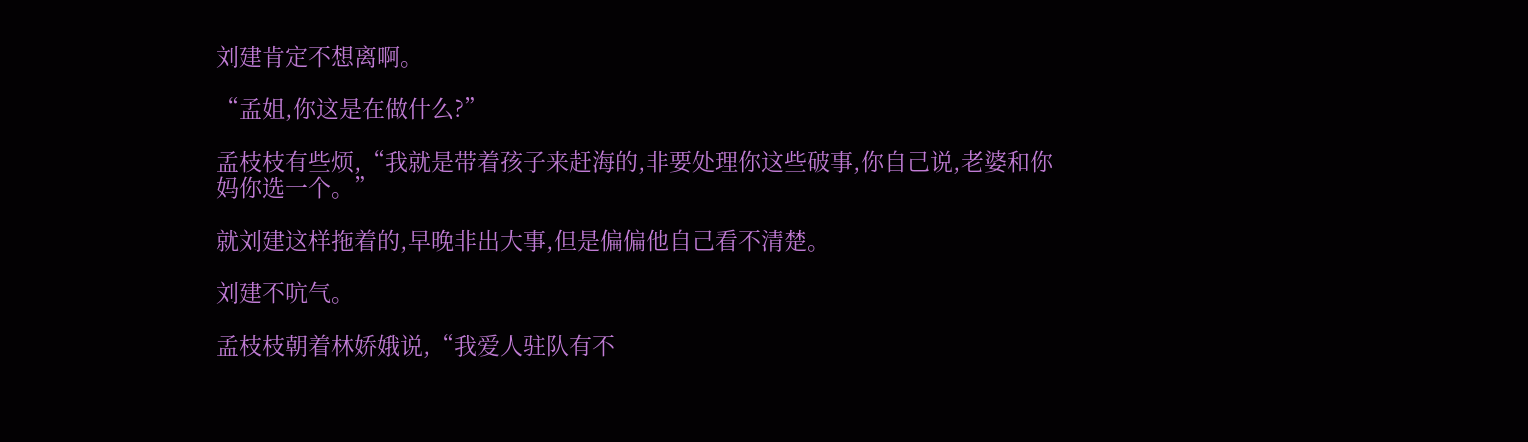刘建肯定不想离啊。

“孟姐,你这是在做什么?”

孟枝枝有些烦,“我就是带着孩子来赶海的,非要处理你这些破事,你自己说,老婆和你妈你选一个。”

就刘建这样拖着的,早晚非出大事,但是偏偏他自己看不清楚。

刘建不吭气。

孟枝枝朝着林娇娥说,“我爱人驻队有不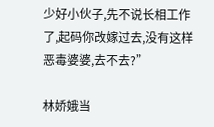少好小伙子,先不说长相工作了,起码你改嫁过去,没有这样恶毒婆婆,去不去?”

林娇娥当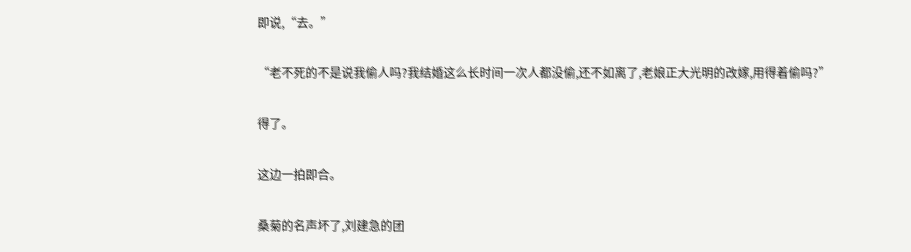即说,“去。”

“老不死的不是说我偷人吗?我结婚这么长时间一次人都没偷,还不如离了,老娘正大光明的改嫁,用得着偷吗?”

得了。

这边一拍即合。

桑菊的名声坏了,刘建急的团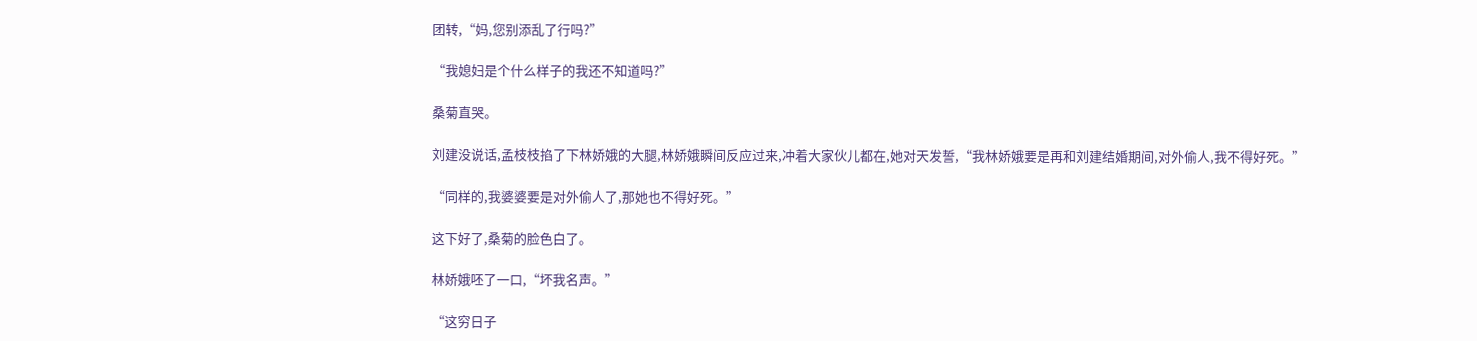团转,“妈,您别添乱了行吗?”

“我媳妇是个什么样子的我还不知道吗?”

桑菊直哭。

刘建没说话,孟枝枝掐了下林娇娥的大腿,林娇娥瞬间反应过来,冲着大家伙儿都在,她对天发誓,“我林娇娥要是再和刘建结婚期间,对外偷人,我不得好死。”

“同样的,我婆婆要是对外偷人了,那她也不得好死。”

这下好了,桑菊的脸色白了。

林娇娥呸了一口,“坏我名声。”

“这穷日子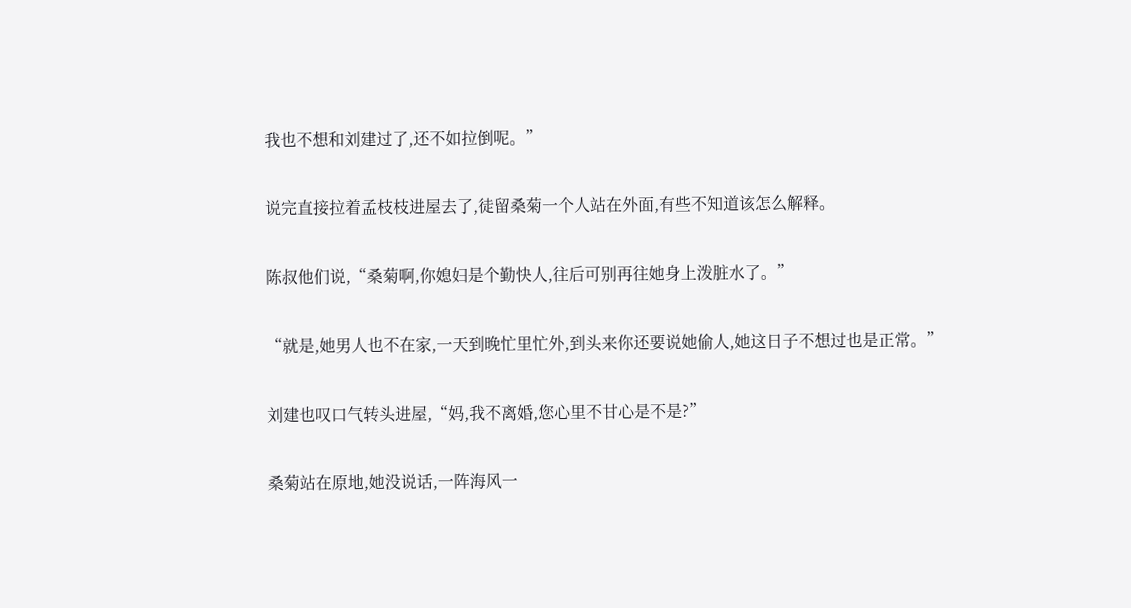我也不想和刘建过了,还不如拉倒呢。”

说完直接拉着孟枝枝进屋去了,徒留桑菊一个人站在外面,有些不知道该怎么解释。

陈叔他们说,“桑菊啊,你媳妇是个勤快人,往后可别再往她身上泼脏水了。”

“就是,她男人也不在家,一天到晚忙里忙外,到头来你还要说她偷人,她这日子不想过也是正常。”

刘建也叹口气转头进屋,“妈,我不离婚,您心里不甘心是不是?”

桑菊站在原地,她没说话,一阵海风一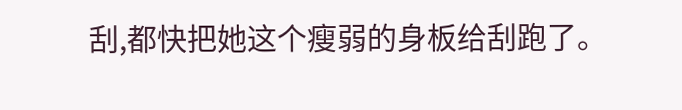刮,都快把她这个瘦弱的身板给刮跑了。